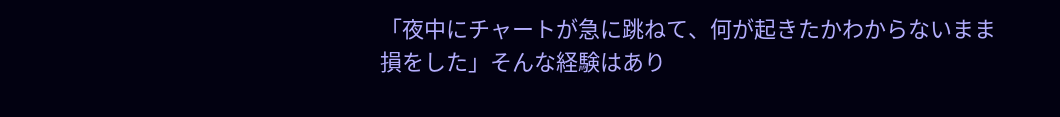「夜中にチャートが急に跳ねて、何が起きたかわからないまま損をした」そんな経験はあり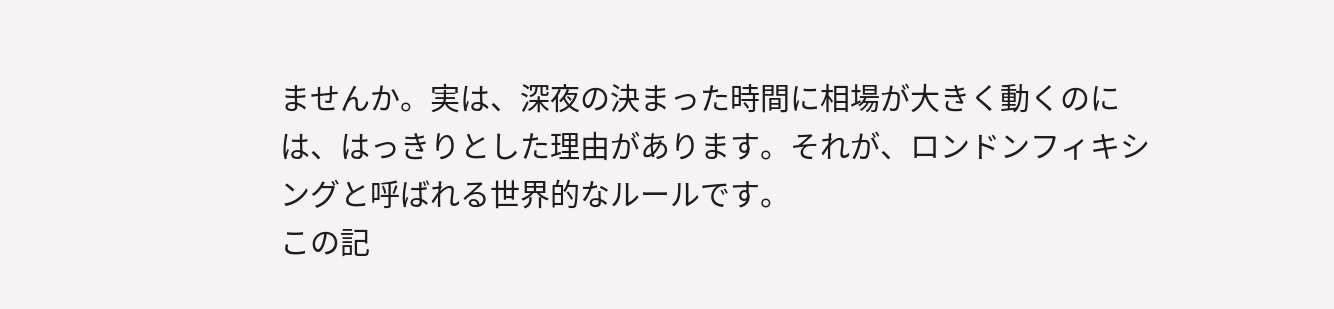ませんか。実は、深夜の決まった時間に相場が大きく動くのには、はっきりとした理由があります。それが、ロンドンフィキシングと呼ばれる世界的なルールです。
この記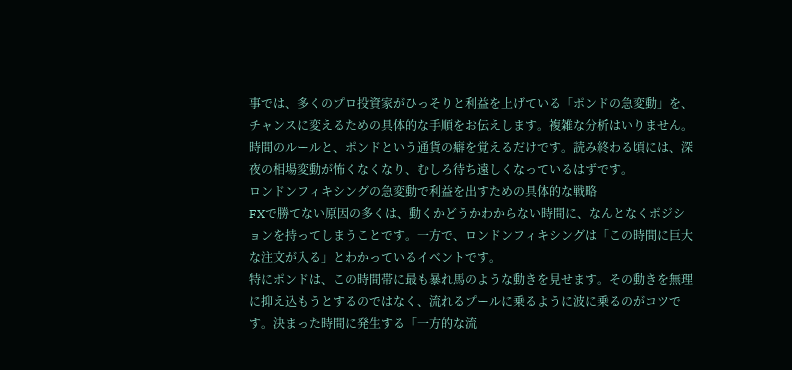事では、多くのプロ投資家がひっそりと利益を上げている「ポンドの急変動」を、チャンスに変えるための具体的な手順をお伝えします。複雑な分析はいりません。時間のルールと、ポンドという通貨の癖を覚えるだけです。読み終わる頃には、深夜の相場変動が怖くなくなり、むしろ待ち遠しくなっているはずです。
ロンドンフィキシングの急変動で利益を出すための具体的な戦略
FXで勝てない原因の多くは、動くかどうかわからない時間に、なんとなくポジションを持ってしまうことです。一方で、ロンドンフィキシングは「この時間に巨大な注文が入る」とわかっているイベントです。
特にポンドは、この時間帯に最も暴れ馬のような動きを見せます。その動きを無理に抑え込もうとするのではなく、流れるプールに乗るように波に乗るのがコツです。決まった時間に発生する「一方的な流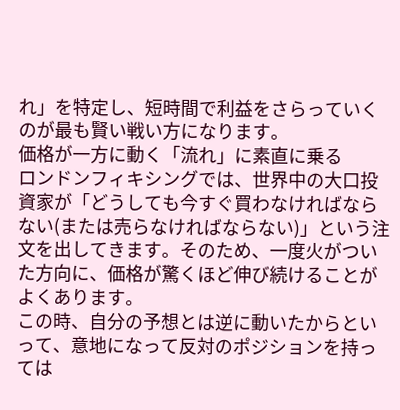れ」を特定し、短時間で利益をさらっていくのが最も賢い戦い方になります。
価格が一方に動く「流れ」に素直に乗る
ロンドンフィキシングでは、世界中の大口投資家が「どうしても今すぐ買わなければならない(または売らなければならない)」という注文を出してきます。そのため、一度火がついた方向に、価格が驚くほど伸び続けることがよくあります。
この時、自分の予想とは逆に動いたからといって、意地になって反対のポジションを持っては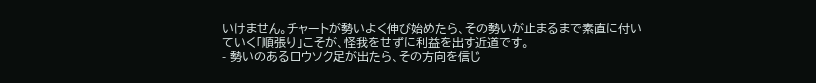いけません。チャートが勢いよく伸び始めたら、その勢いが止まるまで素直に付いていく「順張り」こそが、怪我をせずに利益を出す近道です。
- 勢いのあるロウソク足が出たら、その方向を信じ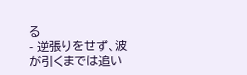る
- 逆張りをせず、波が引くまでは追い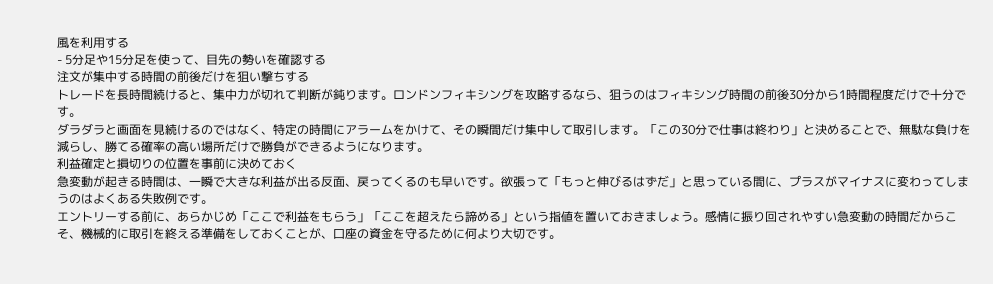風を利用する
- 5分足や15分足を使って、目先の勢いを確認する
注文が集中する時間の前後だけを狙い撃ちする
トレードを長時間続けると、集中力が切れて判断が鈍ります。ロンドンフィキシングを攻略するなら、狙うのはフィキシング時間の前後30分から1時間程度だけで十分です。
ダラダラと画面を見続けるのではなく、特定の時間にアラームをかけて、その瞬間だけ集中して取引します。「この30分で仕事は終わり」と決めることで、無駄な負けを減らし、勝てる確率の高い場所だけで勝負ができるようになります。
利益確定と損切りの位置を事前に決めておく
急変動が起きる時間は、一瞬で大きな利益が出る反面、戻ってくるのも早いです。欲張って「もっと伸びるはずだ」と思っている間に、プラスがマイナスに変わってしまうのはよくある失敗例です。
エントリーする前に、あらかじめ「ここで利益をもらう」「ここを超えたら諦める」という指値を置いておきましょう。感情に振り回されやすい急変動の時間だからこそ、機械的に取引を終える準備をしておくことが、口座の資金を守るために何より大切です。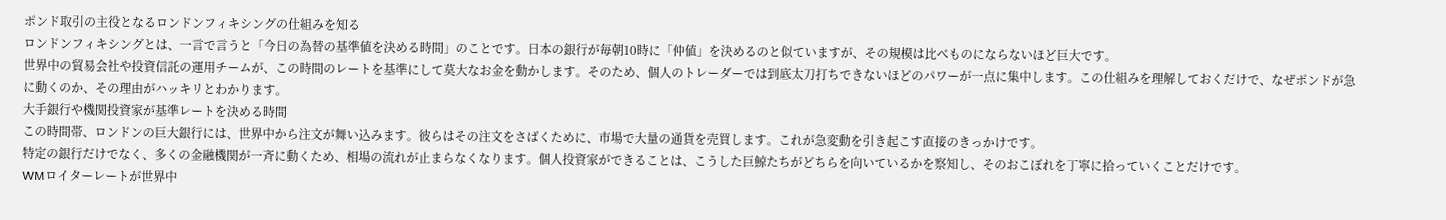ポンド取引の主役となるロンドンフィキシングの仕組みを知る
ロンドンフィキシングとは、一言で言うと「今日の為替の基準値を決める時間」のことです。日本の銀行が毎朝10時に「仲値」を決めるのと似ていますが、その規模は比べものにならないほど巨大です。
世界中の貿易会社や投資信託の運用チームが、この時間のレートを基準にして莫大なお金を動かします。そのため、個人のトレーダーでは到底太刀打ちできないほどのパワーが一点に集中します。この仕組みを理解しておくだけで、なぜポンドが急に動くのか、その理由がハッキリとわかります。
大手銀行や機関投資家が基準レートを決める時間
この時間帯、ロンドンの巨大銀行には、世界中から注文が舞い込みます。彼らはその注文をさばくために、市場で大量の通貨を売買します。これが急変動を引き起こす直接のきっかけです。
特定の銀行だけでなく、多くの金融機関が一斉に動くため、相場の流れが止まらなくなります。個人投資家ができることは、こうした巨鯨たちがどちらを向いているかを察知し、そのおこぼれを丁寧に拾っていくことだけです。
WMロイターレートが世界中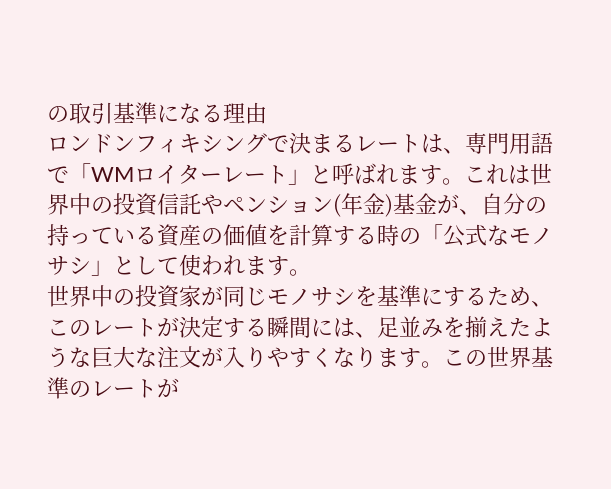の取引基準になる理由
ロンドンフィキシングで決まるレートは、専門用語で「WMロイターレート」と呼ばれます。これは世界中の投資信託やペンション(年金)基金が、自分の持っている資産の価値を計算する時の「公式なモノサシ」として使われます。
世界中の投資家が同じモノサシを基準にするため、このレートが決定する瞬間には、足並みを揃えたような巨大な注文が入りやすくなります。この世界基準のレートが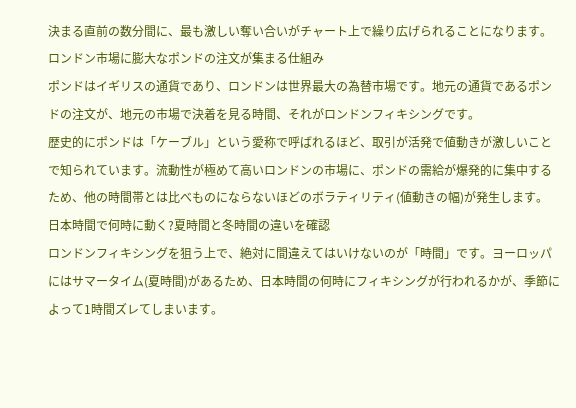決まる直前の数分間に、最も激しい奪い合いがチャート上で繰り広げられることになります。
ロンドン市場に膨大なポンドの注文が集まる仕組み
ポンドはイギリスの通貨であり、ロンドンは世界最大の為替市場です。地元の通貨であるポンドの注文が、地元の市場で決着を見る時間、それがロンドンフィキシングです。
歴史的にポンドは「ケーブル」という愛称で呼ばれるほど、取引が活発で値動きが激しいことで知られています。流動性が極めて高いロンドンの市場に、ポンドの需給が爆発的に集中するため、他の時間帯とは比べものにならないほどのボラティリティ(値動きの幅)が発生します。
日本時間で何時に動く?夏時間と冬時間の違いを確認
ロンドンフィキシングを狙う上で、絶対に間違えてはいけないのが「時間」です。ヨーロッパにはサマータイム(夏時間)があるため、日本時間の何時にフィキシングが行われるかが、季節によって1時間ズレてしまいます。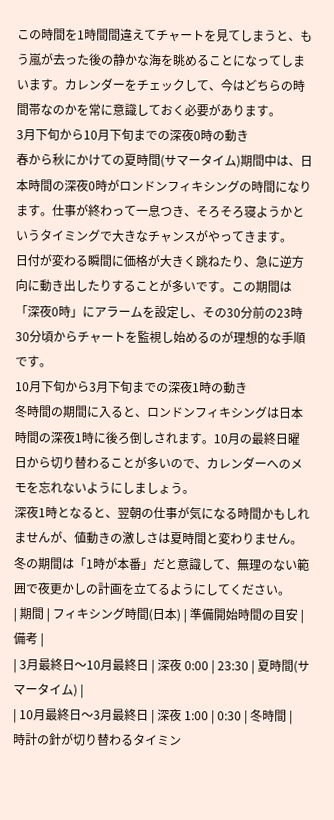この時間を1時間間違えてチャートを見てしまうと、もう嵐が去った後の静かな海を眺めることになってしまいます。カレンダーをチェックして、今はどちらの時間帯なのかを常に意識しておく必要があります。
3月下旬から10月下旬までの深夜0時の動き
春から秋にかけての夏時間(サマータイム)期間中は、日本時間の深夜0時がロンドンフィキシングの時間になります。仕事が終わって一息つき、そろそろ寝ようかというタイミングで大きなチャンスがやってきます。
日付が変わる瞬間に価格が大きく跳ねたり、急に逆方向に動き出したりすることが多いです。この期間は「深夜0時」にアラームを設定し、その30分前の23時30分頃からチャートを監視し始めるのが理想的な手順です。
10月下旬から3月下旬までの深夜1時の動き
冬時間の期間に入ると、ロンドンフィキシングは日本時間の深夜1時に後ろ倒しされます。10月の最終日曜日から切り替わることが多いので、カレンダーへのメモを忘れないようにしましょう。
深夜1時となると、翌朝の仕事が気になる時間かもしれませんが、値動きの激しさは夏時間と変わりません。冬の期間は「1時が本番」だと意識して、無理のない範囲で夜更かしの計画を立てるようにしてください。
| 期間 | フィキシング時間(日本) | 準備開始時間の目安 | 備考 |
| 3月最終日〜10月最終日 | 深夜 0:00 | 23:30 | 夏時間(サマータイム) |
| 10月最終日〜3月最終日 | 深夜 1:00 | 0:30 | 冬時間 |
時計の針が切り替わるタイミン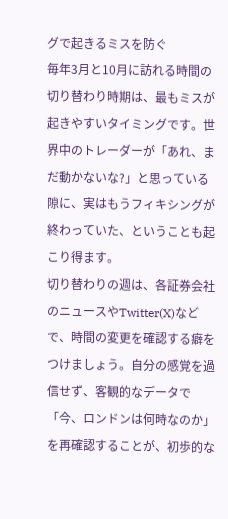グで起きるミスを防ぐ
毎年3月と10月に訪れる時間の切り替わり時期は、最もミスが起きやすいタイミングです。世界中のトレーダーが「あれ、まだ動かないな?」と思っている隙に、実はもうフィキシングが終わっていた、ということも起こり得ます。
切り替わりの週は、各証券会社のニュースやTwitter(X)などで、時間の変更を確認する癖をつけましょう。自分の感覚を過信せず、客観的なデータで「今、ロンドンは何時なのか」を再確認することが、初歩的な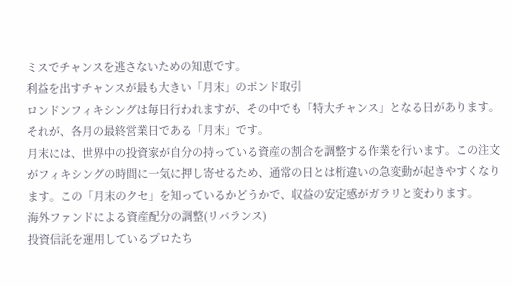ミスでチャンスを逃さないための知恵です。
利益を出すチャンスが最も大きい「月末」のポンド取引
ロンドンフィキシングは毎日行われますが、その中でも「特大チャンス」となる日があります。それが、各月の最終営業日である「月末」です。
月末には、世界中の投資家が自分の持っている資産の割合を調整する作業を行います。この注文がフィキシングの時間に一気に押し寄せるため、通常の日とは桁違いの急変動が起きやすくなります。この「月末のクセ」を知っているかどうかで、収益の安定感がガラリと変わります。
海外ファンドによる資産配分の調整(リバランス)
投資信託を運用しているプロたち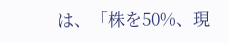は、「株を50%、現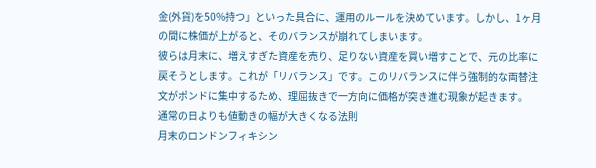金(外貨)を50%持つ」といった具合に、運用のルールを決めています。しかし、1ヶ月の間に株価が上がると、そのバランスが崩れてしまいます。
彼らは月末に、増えすぎた資産を売り、足りない資産を買い増すことで、元の比率に戻そうとします。これが「リバランス」です。このリバランスに伴う強制的な両替注文がポンドに集中するため、理屈抜きで一方向に価格が突き進む現象が起きます。
通常の日よりも値動きの幅が大きくなる法則
月末のロンドンフィキシン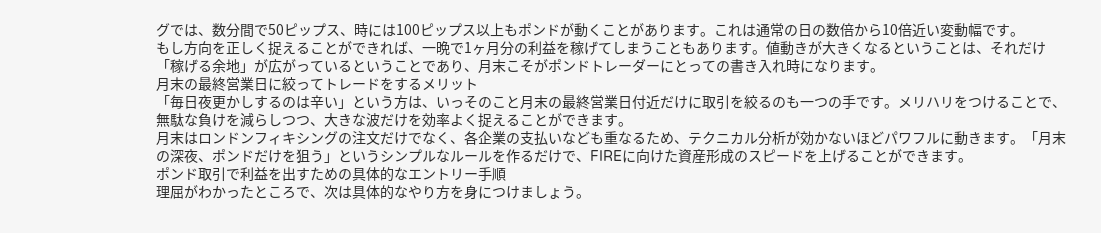グでは、数分間で50ピップス、時には100ピップス以上もポンドが動くことがあります。これは通常の日の数倍から10倍近い変動幅です。
もし方向を正しく捉えることができれば、一晩で1ヶ月分の利益を稼げてしまうこともあります。値動きが大きくなるということは、それだけ「稼げる余地」が広がっているということであり、月末こそがポンドトレーダーにとっての書き入れ時になります。
月末の最終営業日に絞ってトレードをするメリット
「毎日夜更かしするのは辛い」という方は、いっそのこと月末の最終営業日付近だけに取引を絞るのも一つの手です。メリハリをつけることで、無駄な負けを減らしつつ、大きな波だけを効率よく捉えることができます。
月末はロンドンフィキシングの注文だけでなく、各企業の支払いなども重なるため、テクニカル分析が効かないほどパワフルに動きます。「月末の深夜、ポンドだけを狙う」というシンプルなルールを作るだけで、FIREに向けた資産形成のスピードを上げることができます。
ポンド取引で利益を出すための具体的なエントリー手順
理屈がわかったところで、次は具体的なやり方を身につけましょう。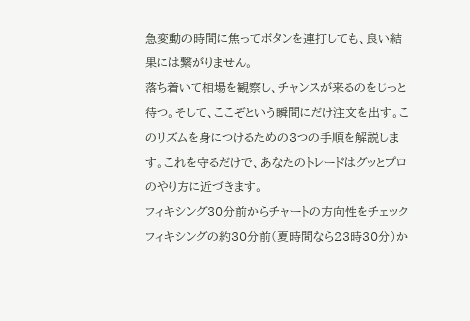急変動の時間に焦ってボタンを連打しても、良い結果には繋がりません。
落ち着いて相場を観察し、チャンスが来るのをじっと待つ。そして、ここぞという瞬間にだけ注文を出す。このリズムを身につけるための3つの手順を解説します。これを守るだけで、あなたのトレードはグッとプロのやり方に近づきます。
フィキシング30分前からチャートの方向性をチェック
フィキシングの約30分前(夏時間なら23時30分)か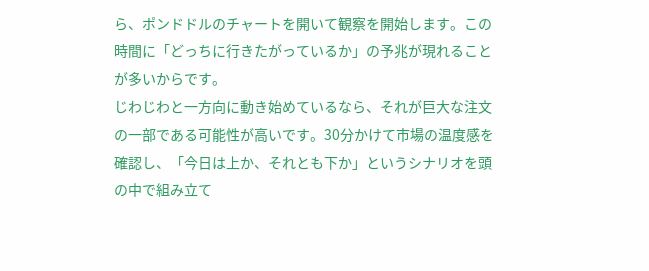ら、ポンドドルのチャートを開いて観察を開始します。この時間に「どっちに行きたがっているか」の予兆が現れることが多いからです。
じわじわと一方向に動き始めているなら、それが巨大な注文の一部である可能性が高いです。30分かけて市場の温度感を確認し、「今日は上か、それとも下か」というシナリオを頭の中で組み立て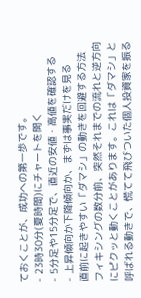ておくことが、成功への第一歩です。
- 23時30分(夏時間)にチャートを開く
- 5分足や15分足で、直近の安値・高値を確認する
- 上昇傾向か下降傾向か、まずは事実だけを見る
直前に起きやすい「ダマシ」の動きを回避する方法
フィキシングの数分前、突然それまでの流れと逆方向にピクッと動くことがあります。これは「ダマシ」と呼ばれる動きで、慌てて飛びついた個人投資家を振る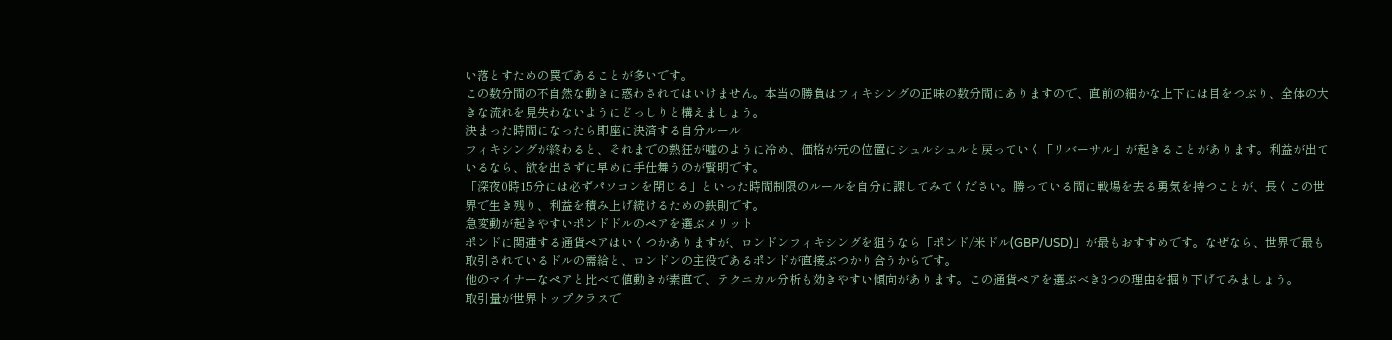い落とすための罠であることが多いです。
この数分間の不自然な動きに惑わされてはいけません。本当の勝負はフィキシングの正味の数分間にありますので、直前の細かな上下には目をつぶり、全体の大きな流れを見失わないようにどっしりと構えましょう。
決まった時間になったら即座に決済する自分ルール
フィキシングが終わると、それまでの熱狂が嘘のように冷め、価格が元の位置にシュルシュルと戻っていく「リバーサル」が起きることがあります。利益が出ているなら、欲を出さずに早めに手仕舞うのが賢明です。
「深夜0時15分には必ずパソコンを閉じる」といった時間制限のルールを自分に課してみてください。勝っている間に戦場を去る勇気を持つことが、長くこの世界で生き残り、利益を積み上げ続けるための鉄則です。
急変動が起きやすいポンドドルのペアを選ぶメリット
ポンドに関連する通貨ペアはいくつかありますが、ロンドンフィキシングを狙うなら「ポンド/米ドル(GBP/USD)」が最もおすすめです。なぜなら、世界で最も取引されているドルの需給と、ロンドンの主役であるポンドが直接ぶつかり合うからです。
他のマイナーなペアと比べて値動きが素直で、テクニカル分析も効きやすい傾向があります。この通貨ペアを選ぶべき3つの理由を掘り下げてみましょう。
取引量が世界トップクラスで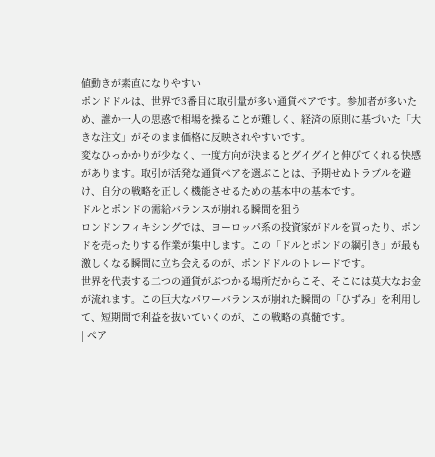値動きが素直になりやすい
ポンドドルは、世界で3番目に取引量が多い通貨ペアです。参加者が多いため、誰か一人の思惑で相場を操ることが難しく、経済の原則に基づいた「大きな注文」がそのまま価格に反映されやすいです。
変なひっかかりが少なく、一度方向が決まるとグイグイと伸びてくれる快感があります。取引が活発な通貨ペアを選ぶことは、予期せぬトラブルを避け、自分の戦略を正しく機能させるための基本中の基本です。
ドルとポンドの需給バランスが崩れる瞬間を狙う
ロンドンフィキシングでは、ヨーロッパ系の投資家がドルを買ったり、ポンドを売ったりする作業が集中します。この「ドルとポンドの綱引き」が最も激しくなる瞬間に立ち会えるのが、ポンドドルのトレードです。
世界を代表する二つの通貨がぶつかる場所だからこそ、そこには莫大なお金が流れます。この巨大なパワーバランスが崩れた瞬間の「ひずみ」を利用して、短期間で利益を抜いていくのが、この戦略の真髄です。
| ペア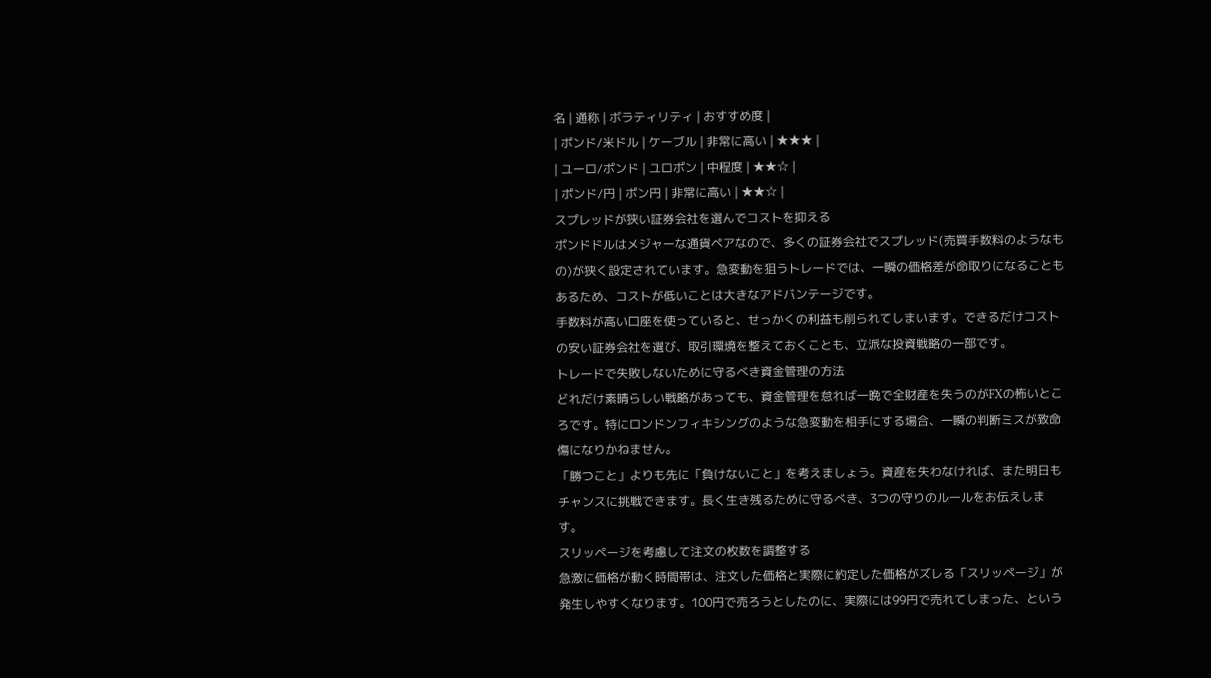名 | 通称 | ボラティリティ | おすすめ度 |
| ポンド/米ドル | ケーブル | 非常に高い | ★★★ |
| ユーロ/ポンド | ユロポン | 中程度 | ★★☆ |
| ポンド/円 | ポン円 | 非常に高い | ★★☆ |
スプレッドが狭い証券会社を選んでコストを抑える
ポンドドルはメジャーな通貨ペアなので、多くの証券会社でスプレッド(売買手数料のようなもの)が狭く設定されています。急変動を狙うトレードでは、一瞬の価格差が命取りになることもあるため、コストが低いことは大きなアドバンテージです。
手数料が高い口座を使っていると、せっかくの利益も削られてしまいます。できるだけコストの安い証券会社を選び、取引環境を整えておくことも、立派な投資戦略の一部です。
トレードで失敗しないために守るべき資金管理の方法
どれだけ素晴らしい戦略があっても、資金管理を怠れば一晩で全財産を失うのがFXの怖いところです。特にロンドンフィキシングのような急変動を相手にする場合、一瞬の判断ミスが致命傷になりかねません。
「勝つこと」よりも先に「負けないこと」を考えましょう。資産を失わなければ、また明日もチャンスに挑戦できます。長く生き残るために守るべき、3つの守りのルールをお伝えします。
スリッページを考慮して注文の枚数を調整する
急激に価格が動く時間帯は、注文した価格と実際に約定した価格がズレる「スリッページ」が発生しやすくなります。100円で売ろうとしたのに、実際には99円で売れてしまった、という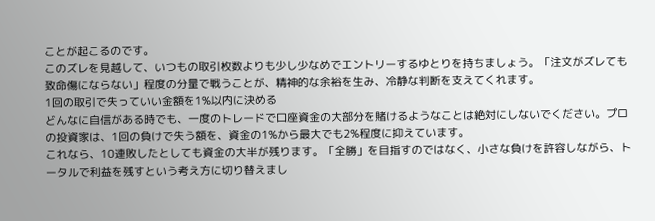ことが起こるのです。
このズレを見越して、いつもの取引枚数よりも少し少なめでエントリーするゆとりを持ちましょう。「注文がズレても致命傷にならない」程度の分量で戦うことが、精神的な余裕を生み、冷静な判断を支えてくれます。
1回の取引で失っていい金額を1%以内に決める
どんなに自信がある時でも、一度のトレードで口座資金の大部分を賭けるようなことは絶対にしないでください。プロの投資家は、1回の負けで失う額を、資金の1%から最大でも2%程度に抑えています。
これなら、10連敗したとしても資金の大半が残ります。「全勝」を目指すのではなく、小さな負けを許容しながら、トータルで利益を残すという考え方に切り替えまし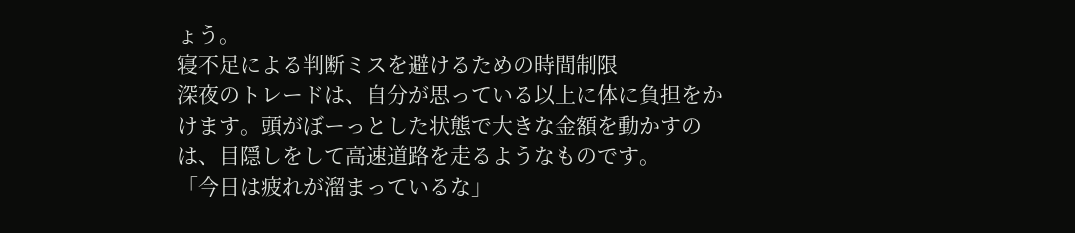ょう。
寝不足による判断ミスを避けるための時間制限
深夜のトレードは、自分が思っている以上に体に負担をかけます。頭がぼーっとした状態で大きな金額を動かすのは、目隠しをして高速道路を走るようなものです。
「今日は疲れが溜まっているな」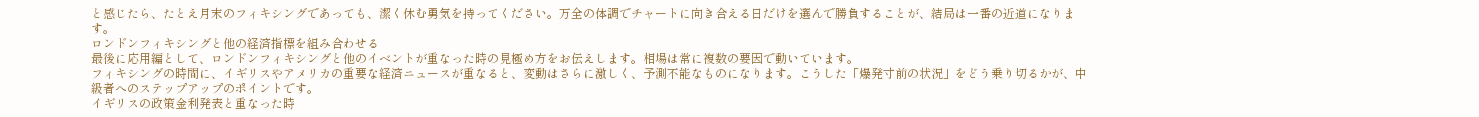と感じたら、たとえ月末のフィキシングであっても、潔く休む勇気を持ってください。万全の体調でチャートに向き合える日だけを選んで勝負することが、結局は一番の近道になります。
ロンドンフィキシングと他の経済指標を組み合わせる
最後に応用編として、ロンドンフィキシングと他のイベントが重なった時の見極め方をお伝えします。相場は常に複数の要因で動いています。
フィキシングの時間に、イギリスやアメリカの重要な経済ニュースが重なると、変動はさらに激しく、予測不能なものになります。こうした「爆発寸前の状況」をどう乗り切るかが、中級者へのステップアップのポイントです。
イギリスの政策金利発表と重なった時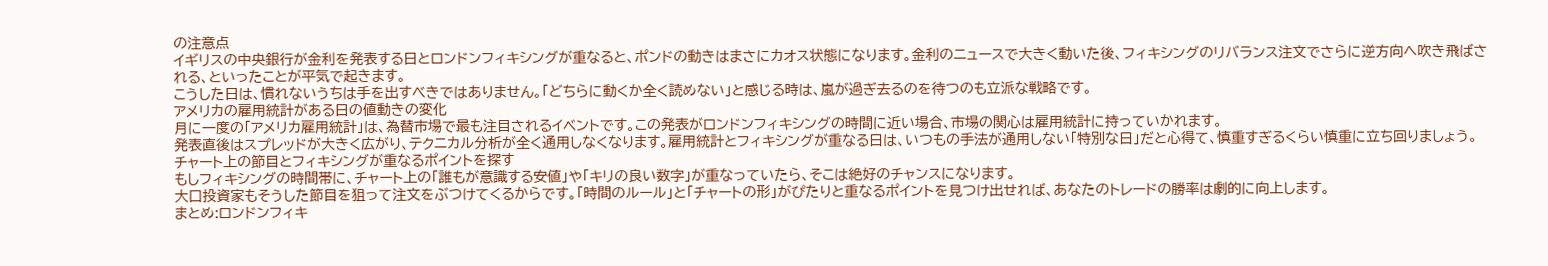の注意点
イギリスの中央銀行が金利を発表する日とロンドンフィキシングが重なると、ポンドの動きはまさにカオス状態になります。金利のニュースで大きく動いた後、フィキシングのリバランス注文でさらに逆方向へ吹き飛ばされる、といったことが平気で起きます。
こうした日は、慣れないうちは手を出すべきではありません。「どちらに動くか全く読めない」と感じる時は、嵐が過ぎ去るのを待つのも立派な戦略です。
アメリカの雇用統計がある日の値動きの変化
月に一度の「アメリカ雇用統計」は、為替市場で最も注目されるイベントです。この発表がロンドンフィキシングの時間に近い場合、市場の関心は雇用統計に持っていかれます。
発表直後はスプレッドが大きく広がり、テクニカル分析が全く通用しなくなります。雇用統計とフィキシングが重なる日は、いつもの手法が通用しない「特別な日」だと心得て、慎重すぎるくらい慎重に立ち回りましょう。
チャート上の節目とフィキシングが重なるポイントを探す
もしフィキシングの時間帯に、チャート上の「誰もが意識する安値」や「キリの良い数字」が重なっていたら、そこは絶好のチャンスになります。
大口投資家もそうした節目を狙って注文をぶつけてくるからです。「時間のルール」と「チャートの形」がぴたりと重なるポイントを見つけ出せれば、あなたのトレードの勝率は劇的に向上します。
まとめ:ロンドンフィキ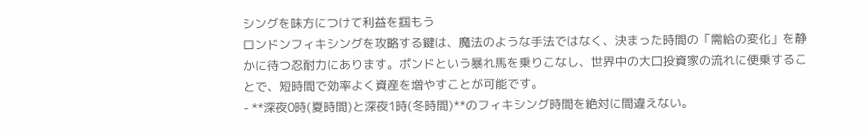シングを味方につけて利益を掴もう
ロンドンフィキシングを攻略する鍵は、魔法のような手法ではなく、決まった時間の「需給の変化」を静かに待つ忍耐力にあります。ポンドという暴れ馬を乗りこなし、世界中の大口投資家の流れに便乗することで、短時間で効率よく資産を増やすことが可能です。
- **深夜0時(夏時間)と深夜1時(冬時間)**のフィキシング時間を絶対に間違えない。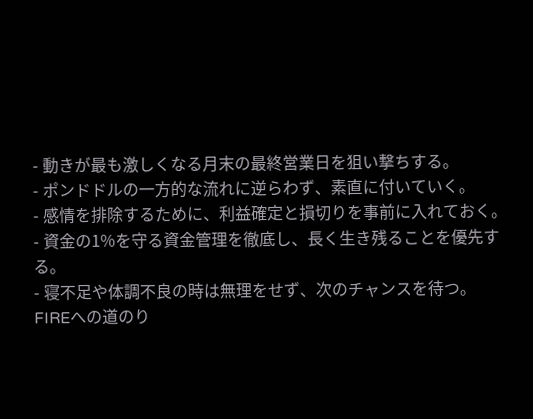- 動きが最も激しくなる月末の最終営業日を狙い撃ちする。
- ポンドドルの一方的な流れに逆らわず、素直に付いていく。
- 感情を排除するために、利益確定と損切りを事前に入れておく。
- 資金の1%を守る資金管理を徹底し、長く生き残ることを優先する。
- 寝不足や体調不良の時は無理をせず、次のチャンスを待つ。
FIREへの道のり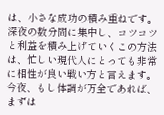は、小さな成功の積み重ねです。深夜の数分間に集中し、コツコツと利益を積み上げていくこの方法は、忙しい現代人にとっても非常に相性が良い戦い方と言えます。今夜、もし体調が万全であれば、まずは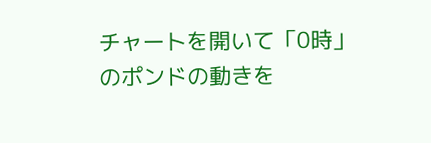チャートを開いて「0時」のポンドの動きを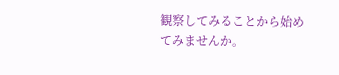観察してみることから始めてみませんか。